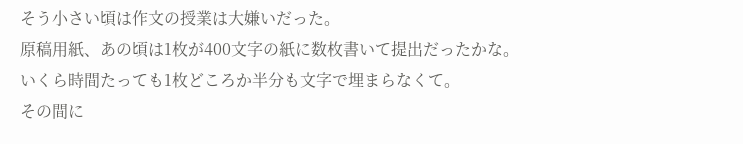そう小さい頃は作文の授業は大嫌いだった。
原稿用紙、あの頃は1枚が400文字の紙に数枚書いて提出だったかな。
いくら時間たっても1枚どころか半分も文字で埋まらなくて。
その間に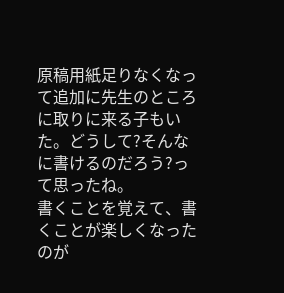原稿用紙足りなくなって追加に先生のところに取りに来る子もいた。どうして?そんなに書けるのだろう?って思ったね。
書くことを覚えて、書くことが楽しくなったのが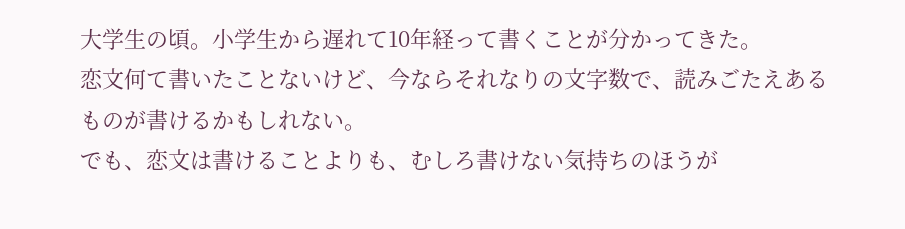大学生の頃。小学生から遅れて10年経って書くことが分かってきた。
恋文何て書いたことないけど、今ならそれなりの文字数で、読みごたえあるものが書けるかもしれない。
でも、恋文は書けることよりも、むしろ書けない気持ちのほうが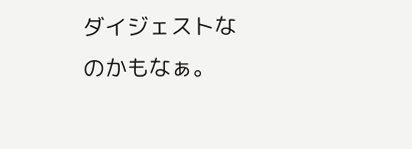ダイジェストなのかもなぁ。